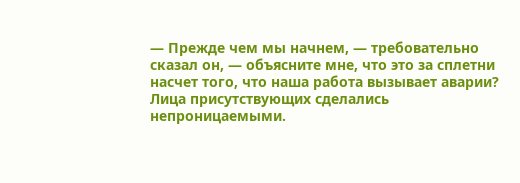— Прежде чем мы начнем, — требовательно сказал он, — объясните мне, что это за сплетни насчет того, что наша работа вызывает аварии?
Лица присутствующих сделались непроницаемыми.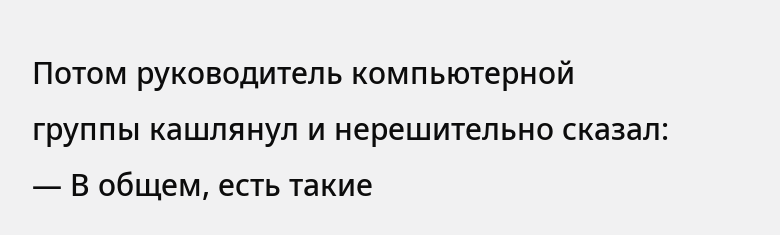Потом руководитель компьютерной группы кашлянул и нерешительно сказал:
— В общем, есть такие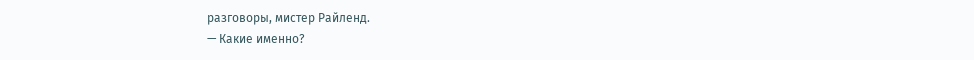разговоры, мистер Райленд.
— Какие именно?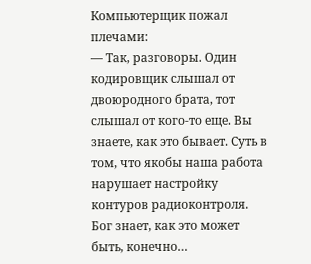Компьютерщик пожал плечами:
— Так, разговоры. Один кодировщик слышал от двоюродного брата, тот слышал от кого-то еще. Вы знаете, как это бывает. Суть в том, что якобы наша работа нарушает настройку контуров радиоконтроля. Бог знает, как это может быть, конечно…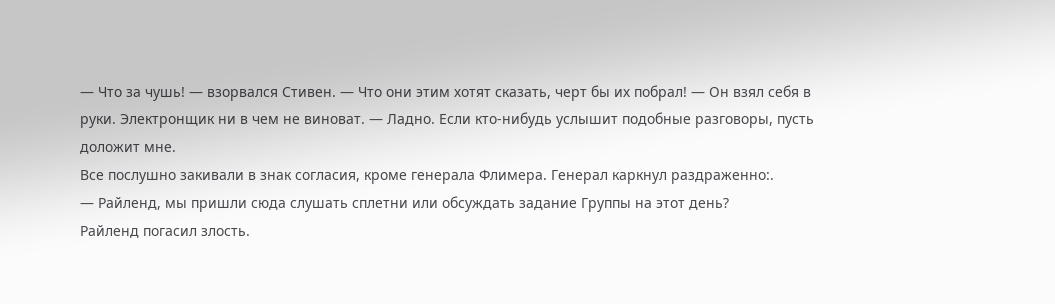— Что за чушь! — взорвался Стивен. — Что они этим хотят сказать, черт бы их побрал! — Он взял себя в руки. Электронщик ни в чем не виноват. — Ладно. Если кто-нибудь услышит подобные разговоры, пусть доложит мне.
Все послушно закивали в знак согласия, кроме генерала Флимера. Генерал каркнул раздраженно:.
— Райленд, мы пришли сюда слушать сплетни или обсуждать задание Группы на этот день?
Райленд погасил злость.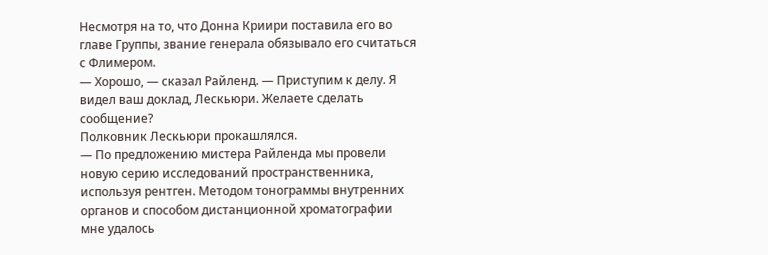Несмотря на то, что Донна Криири поставила его во главе Группы, звание генерала обязывало его считаться с Флимером.
— Хорошо, — сказал Райленд. — Приступим к делу. Я видел ваш доклад, Лескьюри. Желаете сделать сообщение?
Полковник Лескьюри прокашлялся.
— По предложению мистера Райленда мы провели новую серию исследований пространственника, используя рентген. Методом тонограммы внутренних органов и способом дистанционной хроматографии мне удалось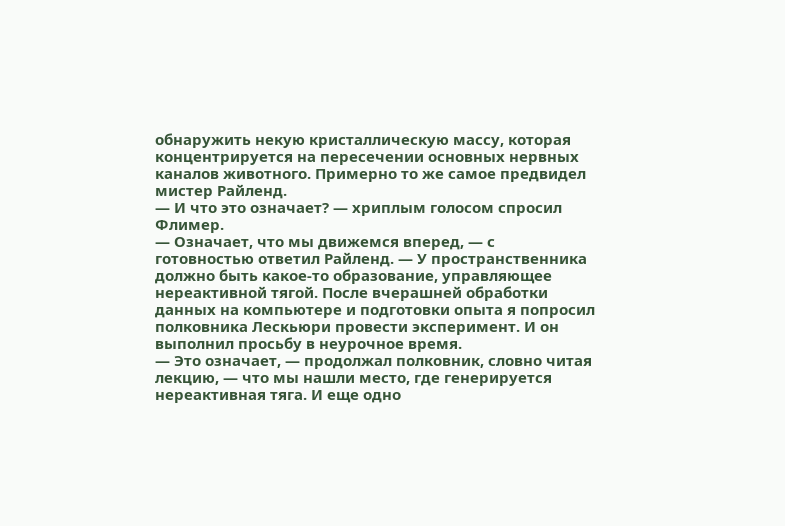обнаружить некую кристаллическую массу, которая концентрируется на пересечении основных нервных каналов животного. Примерно то же самое предвидел мистер Райленд.
— И что это означает? — хриплым голосом спросил Флимер.
— Означает, что мы движемся вперед, — с готовностью ответил Райленд. — У пространственника должно быть какое-то образование, управляющее нереактивной тягой. После вчерашней обработки данных на компьютере и подготовки опыта я попросил полковника Лескьюри провести эксперимент. И он выполнил просьбу в неурочное время.
— Это означает, — продолжал полковник, словно читая лекцию, — что мы нашли место, где генерируется нереактивная тяга. И еще одно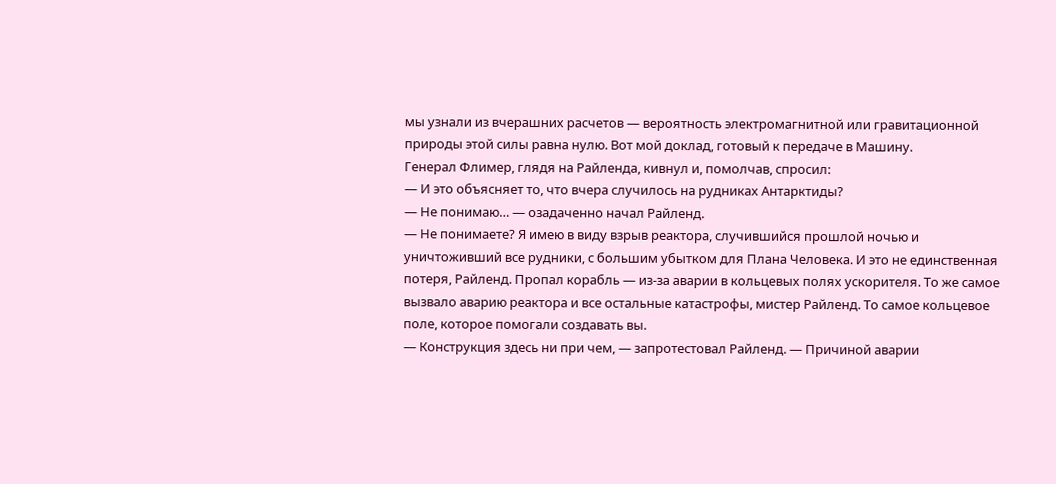мы узнали из вчерашних расчетов — вероятность электромагнитной или гравитационной природы этой силы равна нулю. Вот мой доклад, готовый к передаче в Машину.
Генерал Флимер, глядя на Райленда, кивнул и, помолчав, спросил:
— И это объясняет то, что вчера случилось на рудниках Антарктиды?
— Не понимаю… — озадаченно начал Райленд.
— Не понимаете? Я имею в виду взрыв реактора, случившийся прошлой ночью и уничтоживший все рудники, с большим убытком для Плана Человека. И это не единственная потеря, Райленд. Пропал корабль — из-за аварии в кольцевых полях ускорителя. То же самое вызвало аварию реактора и все остальные катастрофы, мистер Райленд. То самое кольцевое поле, которое помогали создавать вы.
— Конструкция здесь ни при чем, — запротестовал Райленд. — Причиной аварии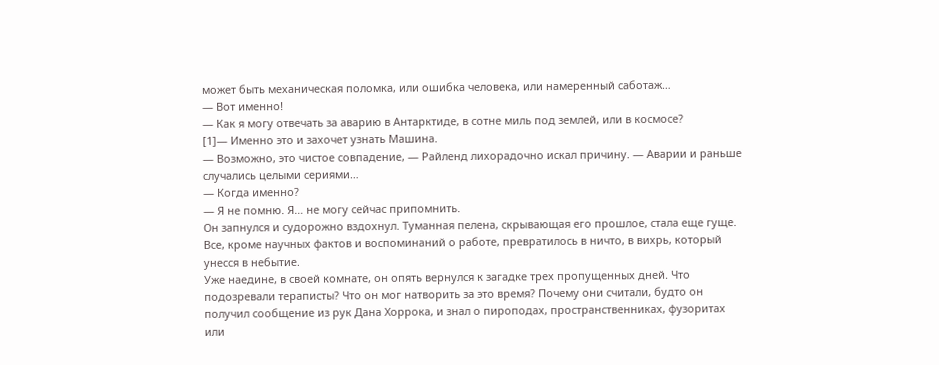может быть механическая поломка, или ошибка человека, или намеренный саботаж…
— Вот именно!
— Как я могу отвечать за аварию в Антарктиде, в сотне миль под землей, или в космосе?
[1]— Именно это и захочет узнать Машина.
— Возможно, это чистое совпадение, — Райленд лихорадочно искал причину. — Аварии и раньше случались целыми сериями…
— Когда именно?
— Я не помню. Я… не могу сейчас припомнить.
Он запнулся и судорожно вздохнул. Туманная пелена, скрывающая его прошлое, стала еще гуще. Все, кроме научных фактов и воспоминаний о работе, превратилось в ничто, в вихрь, который унесся в небытие.
Уже наедине, в своей комнате, он опять вернулся к загадке трех пропущенных дней. Что подозревали тераписты? Что он мог натворить за это время? Почему они считали, будто он получил сообщение из рук Дана Хоррока, и знал о пироподах, пространственниках, фузоритах или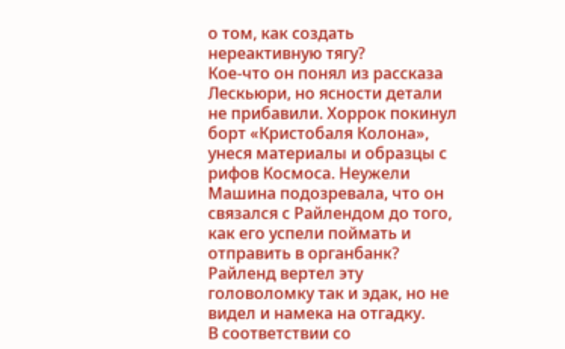о том, как создать нереактивную тягу?
Кое-что он понял из рассказа Лескьюри, но ясности детали не прибавили. Хоррок покинул борт «Кристобаля Колона», унеся материалы и образцы с рифов Космоса. Неужели Машина подозревала, что он связался с Райлендом до того, как его успели поймать и отправить в органбанк?
Райленд вертел эту головоломку так и эдак, но не видел и намека на отгадку.
В соответствии со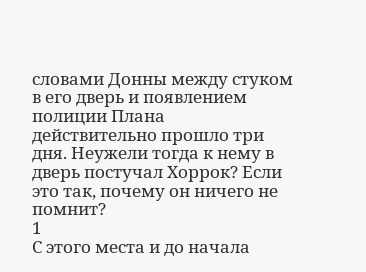словами Донны между стуком в его дверь и появлением полиции Плана действительно прошло три дня. Неужели тогда к нему в дверь постучал Хоррок? Если это так, почему он ничего не помнит?
1
С этого места и до начала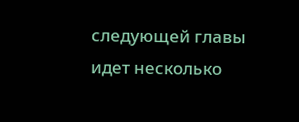следующей главы идет несколько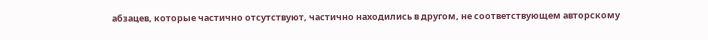абзацев, которые частично отсутствуют, частично находились в другом, не соответствующем авторскому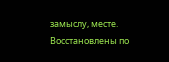замыслу, месте. Восстановлены по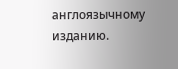англоязычному изданию.